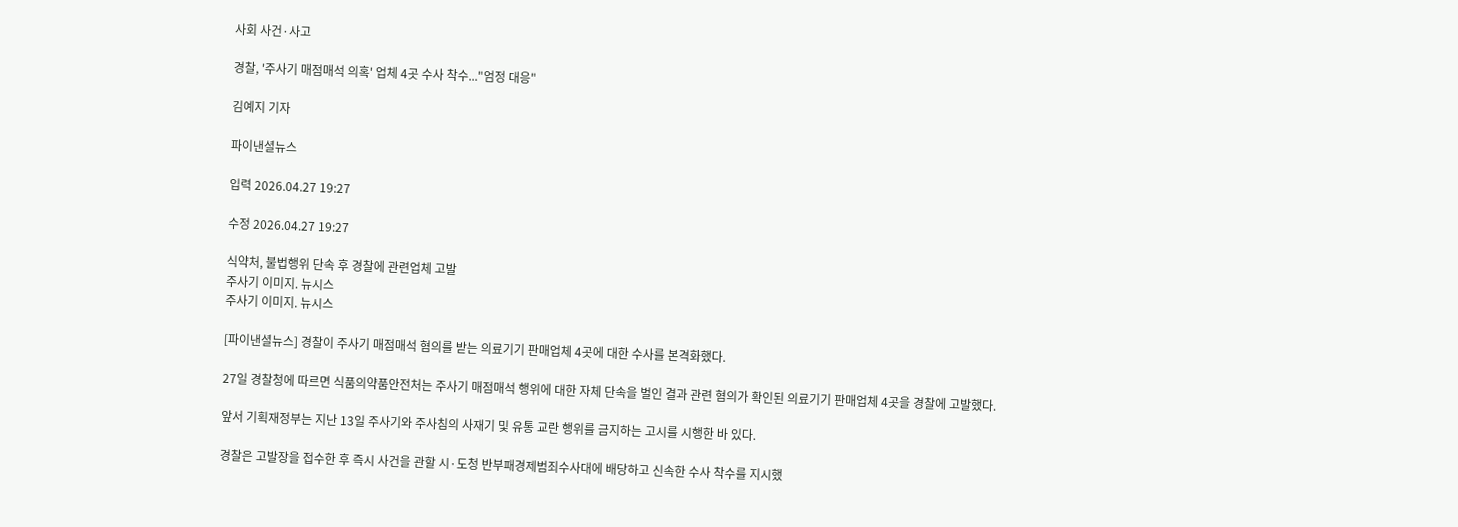사회 사건·사고

경찰, '주사기 매점매석 의혹' 업체 4곳 수사 착수..."엄정 대응"

김예지 기자

파이낸셜뉴스

입력 2026.04.27 19:27

수정 2026.04.27 19:27

식약처, 불법행위 단속 후 경찰에 관련업체 고발
주사기 이미지. 뉴시스
주사기 이미지. 뉴시스

[파이낸셜뉴스] 경찰이 주사기 매점매석 혐의를 받는 의료기기 판매업체 4곳에 대한 수사를 본격화했다.

27일 경찰청에 따르면 식품의약품안전처는 주사기 매점매석 행위에 대한 자체 단속을 벌인 결과 관련 혐의가 확인된 의료기기 판매업체 4곳을 경찰에 고발했다.

앞서 기획재정부는 지난 13일 주사기와 주사침의 사재기 및 유통 교란 행위를 금지하는 고시를 시행한 바 있다.

경찰은 고발장을 접수한 후 즉시 사건을 관할 시·도청 반부패경제범죄수사대에 배당하고 신속한 수사 착수를 지시했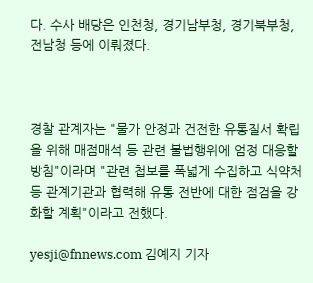다. 수사 배당은 인천청, 경기남부청, 경기북부청, 전남청 등에 이뤄졌다.



경찰 관계자는 "물가 안정과 건전한 유통질서 확립을 위해 매점매석 등 관련 불법행위에 엄정 대응할 방침"이라며 "관련 첩보를 폭넓게 수집하고 식약처 등 관계기관과 협력해 유통 전반에 대한 점검을 강화할 계획"이라고 전했다.

yesji@fnnews.com 김예지 기자